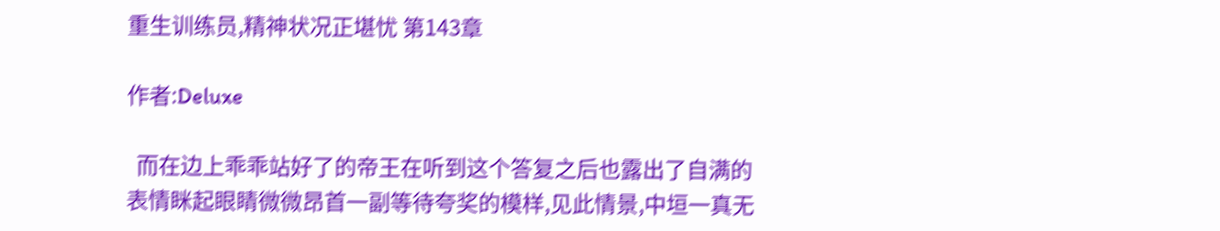重生训练员,精神状况正堪忧 第143章

作者:Deluxe

  而在边上乖乖站好了的帝王在听到这个答复之后也露出了自满的表情眯起眼睛微微昂首一副等待夸奖的模样,见此情景,中垣一真无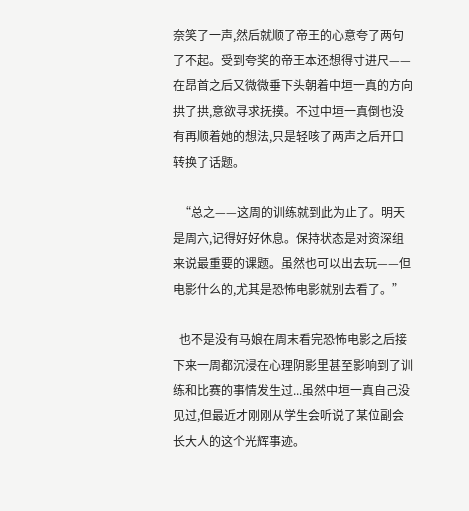奈笑了一声,然后就顺了帝王的心意夸了两句了不起。受到夸奖的帝王本还想得寸进尺——在昂首之后又微微垂下头朝着中垣一真的方向拱了拱,意欲寻求抚摸。不过中垣一真倒也没有再顺着她的想法,只是轻咳了两声之后开口转换了话题。

  “总之——这周的训练就到此为止了。明天是周六,记得好好休息。保持状态是对资深组来说最重要的课题。虽然也可以出去玩——但电影什么的,尤其是恐怖电影就别去看了。”

  也不是没有马娘在周末看完恐怖电影之后接下来一周都沉浸在心理阴影里甚至影响到了训练和比赛的事情发生过...虽然中垣一真自己没见过,但最近才刚刚从学生会听说了某位副会长大人的这个光辉事迹。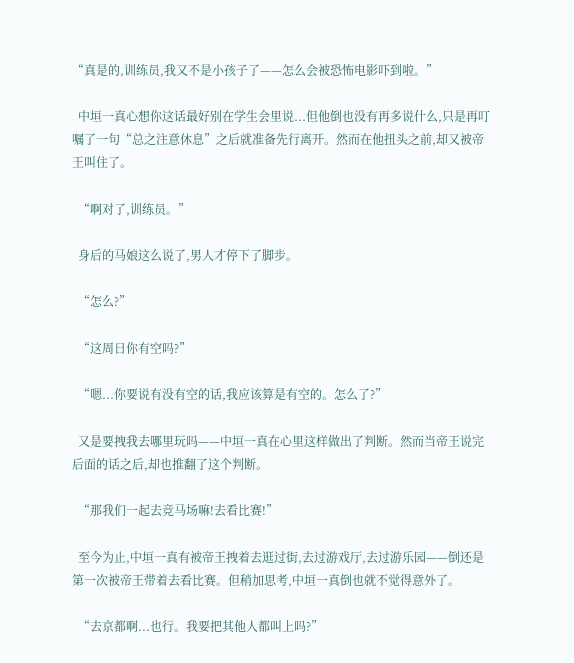“真是的,训练员,我又不是小孩子了——怎么会被恐怖电影吓到啦。”

  中垣一真心想你这话最好别在学生会里说...但他倒也没有再多说什么,只是再叮嘱了一句“总之注意休息”之后就准备先行离开。然而在他扭头之前,却又被帝王叫住了。

  “啊对了,训练员。”

  身后的马娘这么说了,男人才停下了脚步。

  “怎么?”

  “这周日你有空吗?”

  “嗯...你要说有没有空的话,我应该算是有空的。怎么了?”

  又是要拽我去哪里玩吗——中垣一真在心里这样做出了判断。然而当帝王说完后面的话之后,却也推翻了这个判断。

  “那我们一起去竞马场嘛!去看比赛!”

  至今为止,中垣一真有被帝王拽着去逛过街,去过游戏厅,去过游乐园——倒还是第一次被帝王带着去看比赛。但稍加思考,中垣一真倒也就不觉得意外了。

  “去京都啊...也行。我要把其他人都叫上吗?”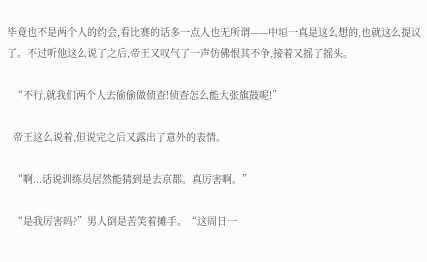毕竟也不是两个人的约会,看比赛的话多一点人也无所谓——中垣一真是这么想的,也就这么提议了。不过听他这么说了之后,帝王又叹气了一声仿佛恨其不争,接着又摇了摇头。

  “不行,就我们两个人去偷偷做侦查!侦查怎么能大张旗鼓呢!”

  帝王这么说着,但说完之后又露出了意外的表情。

  “啊...话说训练员居然能猜到是去京都。真厉害啊。”

  “是我厉害吗?”男人倒是苦笑着摊手。“这周日一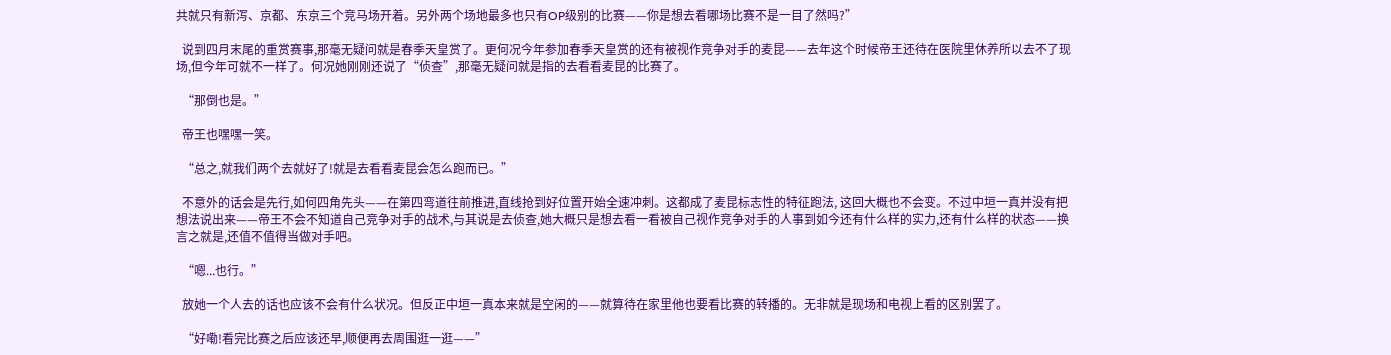共就只有新泻、京都、东京三个竞马场开着。另外两个场地最多也只有OP级别的比赛——你是想去看哪场比赛不是一目了然吗?”

  说到四月末尾的重赏赛事,那毫无疑问就是春季天皇赏了。更何况今年参加春季天皇赏的还有被视作竞争对手的麦昆——去年这个时候帝王还待在医院里休养所以去不了现场,但今年可就不一样了。何况她刚刚还说了“侦查”,那毫无疑问就是指的去看看麦昆的比赛了。

  “那倒也是。”

  帝王也嘿嘿一笑。

  “总之,就我们两个去就好了!就是去看看麦昆会怎么跑而已。”

  不意外的话会是先行,如何四角先头——在第四弯道往前推进,直线抢到好位置开始全速冲刺。这都成了麦昆标志性的特征跑法, 这回大概也不会变。不过中垣一真并没有把想法说出来——帝王不会不知道自己竞争对手的战术,与其说是去侦查,她大概只是想去看一看被自己视作竞争对手的人事到如今还有什么样的实力,还有什么样的状态——换言之就是,还值不值得当做对手吧。

  “嗯...也行。”

  放她一个人去的话也应该不会有什么状况。但反正中垣一真本来就是空闲的——就算待在家里他也要看比赛的转播的。无非就是现场和电视上看的区别罢了。

  “好嘞!看完比赛之后应该还早,顺便再去周围逛一逛——”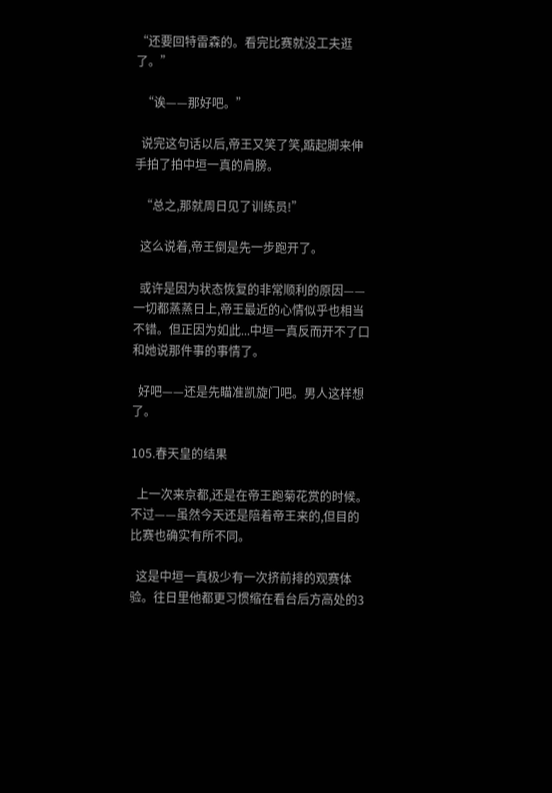“还要回特雷森的。看完比赛就没工夫逛了。”

  “诶——那好吧。”

  说完这句话以后,帝王又笑了笑,踮起脚来伸手拍了拍中垣一真的肩膀。

  “总之,那就周日见了训练员!”

  这么说着,帝王倒是先一步跑开了。

  或许是因为状态恢复的非常顺利的原因——一切都蒸蒸日上,帝王最近的心情似乎也相当不错。但正因为如此...中垣一真反而开不了口和她说那件事的事情了。

  好吧——还是先瞄准凯旋门吧。男人这样想了。

105.春天皇的结果

  上一次来京都,还是在帝王跑菊花赏的时候。不过——虽然今天还是陪着帝王来的,但目的比赛也确实有所不同。

  这是中垣一真极少有一次挤前排的观赛体验。往日里他都更习惯缩在看台后方高处的3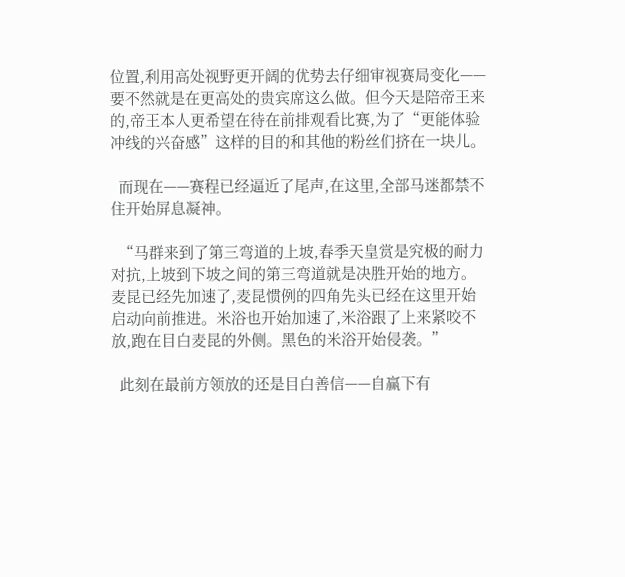位置,利用高处视野更开阔的优势去仔细审视赛局变化——要不然就是在更高处的贵宾席这么做。但今天是陪帝王来的,帝王本人更希望在待在前排观看比赛,为了“更能体验冲线的兴奋感”这样的目的和其他的粉丝们挤在一块儿。

  而现在——赛程已经逼近了尾声,在这里,全部马迷都禁不住开始屏息凝神。

  “马群来到了第三弯道的上坡,春季天皇赏是究极的耐力对抗,上坡到下坡之间的第三弯道就是决胜开始的地方。麦昆已经先加速了,麦昆惯例的四角先头已经在这里开始启动向前推进。米浴也开始加速了,米浴跟了上来紧咬不放,跑在目白麦昆的外侧。黑色的米浴开始侵袭。”

  此刻在最前方领放的还是目白善信——自赢下有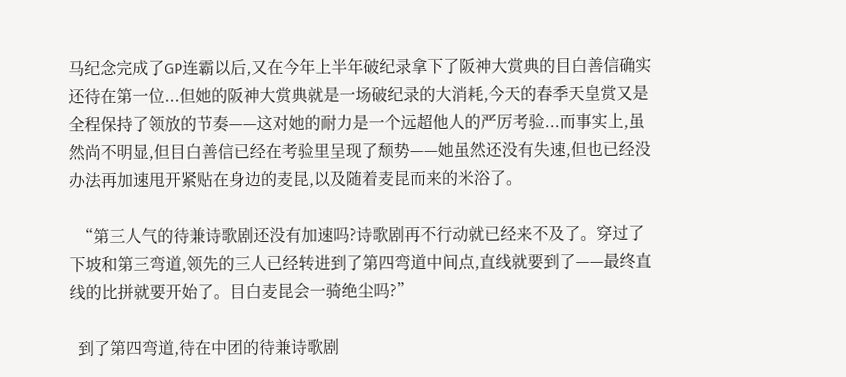马纪念完成了GP连霸以后,又在今年上半年破纪录拿下了阪神大赏典的目白善信确实还待在第一位...但她的阪神大赏典就是一场破纪录的大消耗,今天的春季天皇赏又是全程保持了领放的节奏——这对她的耐力是一个远超他人的严厉考验...而事实上,虽然尚不明显,但目白善信已经在考验里呈现了颓势——她虽然还没有失速,但也已经没办法再加速甩开紧贴在身边的麦昆,以及随着麦昆而来的米浴了。

  “第三人气的待兼诗歌剧还没有加速吗?诗歌剧再不行动就已经来不及了。穿过了下坡和第三弯道,领先的三人已经转进到了第四弯道中间点,直线就要到了——最终直线的比拼就要开始了。目白麦昆会一骑绝尘吗?”

  到了第四弯道,待在中团的待兼诗歌剧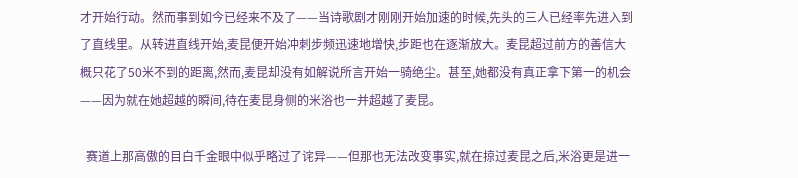才开始行动。然而事到如今已经来不及了——当诗歌剧才刚刚开始加速的时候,先头的三人已经率先进入到了直线里。从转进直线开始,麦昆便开始冲刺步频迅速地增快,步距也在逐渐放大。麦昆超过前方的善信大概只花了50米不到的距离,然而,麦昆却没有如解说所言开始一骑绝尘。甚至,她都没有真正拿下第一的机会——因为就在她超越的瞬间,待在麦昆身侧的米浴也一并超越了麦昆。

  赛道上那高傲的目白千金眼中似乎略过了诧异——但那也无法改变事实,就在掠过麦昆之后,米浴更是进一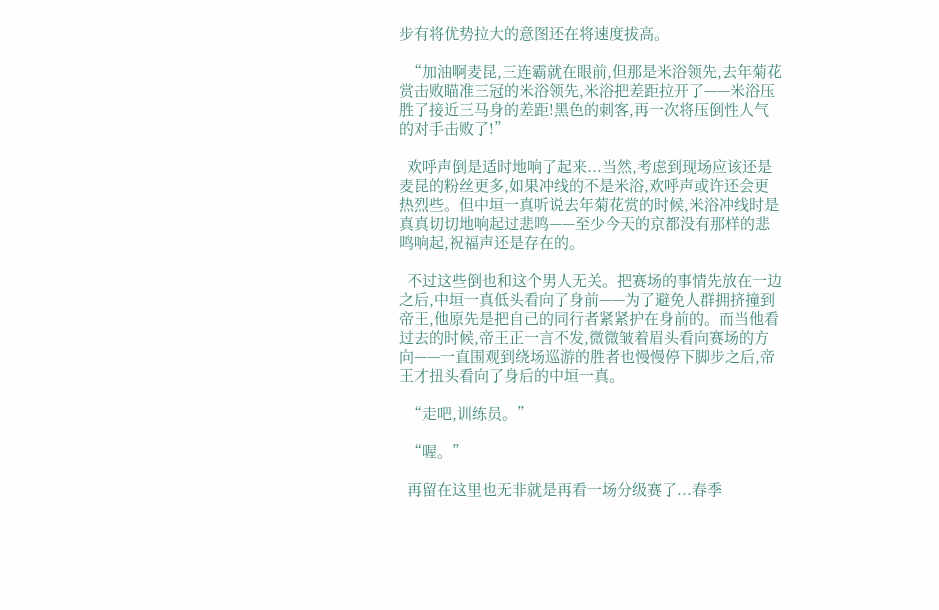步有将优势拉大的意图还在将速度拔高。

  “加油啊麦昆,三连霸就在眼前,但那是米浴领先,去年菊花赏击败瞄准三冠的米浴领先,米浴把差距拉开了——米浴压胜了接近三马身的差距!黑色的刺客,再一次将压倒性人气的对手击败了!”

  欢呼声倒是适时地响了起来...当然,考虑到现场应该还是麦昆的粉丝更多,如果冲线的不是米浴,欢呼声或许还会更热烈些。但中垣一真听说去年菊花赏的时候,米浴冲线时是真真切切地响起过悲鸣——至少今天的京都没有那样的悲鸣响起,祝福声还是存在的。

  不过这些倒也和这个男人无关。把赛场的事情先放在一边之后,中垣一真低头看向了身前——为了避免人群拥挤撞到帝王,他原先是把自己的同行者紧紧护在身前的。而当他看过去的时候,帝王正一言不发,微微皱着眉头看向赛场的方向——一直围观到绕场巡游的胜者也慢慢停下脚步之后,帝王才扭头看向了身后的中垣一真。

  “走吧,训练员。”

  “喔。”

  再留在这里也无非就是再看一场分级赛了...春季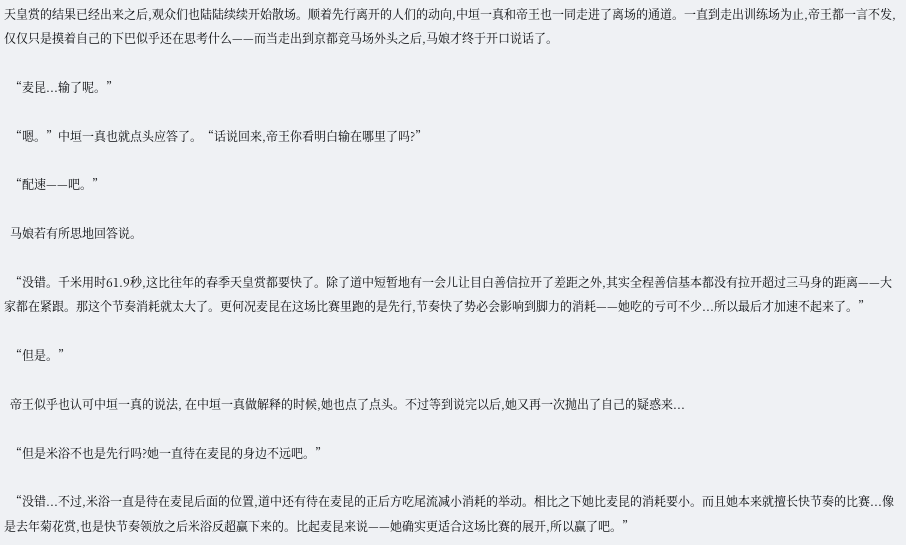天皇赏的结果已经出来之后,观众们也陆陆续续开始散场。顺着先行离开的人们的动向,中垣一真和帝王也一同走进了离场的通道。一直到走出训练场为止,帝王都一言不发,仅仅只是摸着自己的下巴似乎还在思考什么——而当走出到京都竞马场外头之后,马娘才终于开口说话了。

  “麦昆...输了呢。”

  “嗯。”中垣一真也就点头应答了。“话说回来,帝王你看明白输在哪里了吗?”

  “配速——吧。”

  马娘若有所思地回答说。

  “没错。千米用时61.9秒,这比往年的春季天皇赏都要快了。除了道中短暂地有一会儿让目白善信拉开了差距之外,其实全程善信基本都没有拉开超过三马身的距离——大家都在紧跟。那这个节奏消耗就太大了。更何况麦昆在这场比赛里跑的是先行,节奏快了势必会影响到脚力的消耗——她吃的亏可不少...所以最后才加速不起来了。”

  “但是。”

  帝王似乎也认可中垣一真的说法, 在中垣一真做解释的时候,她也点了点头。不过等到说完以后,她又再一次抛出了自己的疑惑来...

  “但是米浴不也是先行吗?她一直待在麦昆的身边不远吧。”

  “没错...不过,米浴一直是待在麦昆后面的位置,道中还有待在麦昆的正后方吃尾流减小消耗的举动。相比之下她比麦昆的消耗要小。而且她本来就擅长快节奏的比赛...像是去年菊花赏,也是快节奏领放之后米浴反超赢下来的。比起麦昆来说——她确实更适合这场比赛的展开,所以赢了吧。”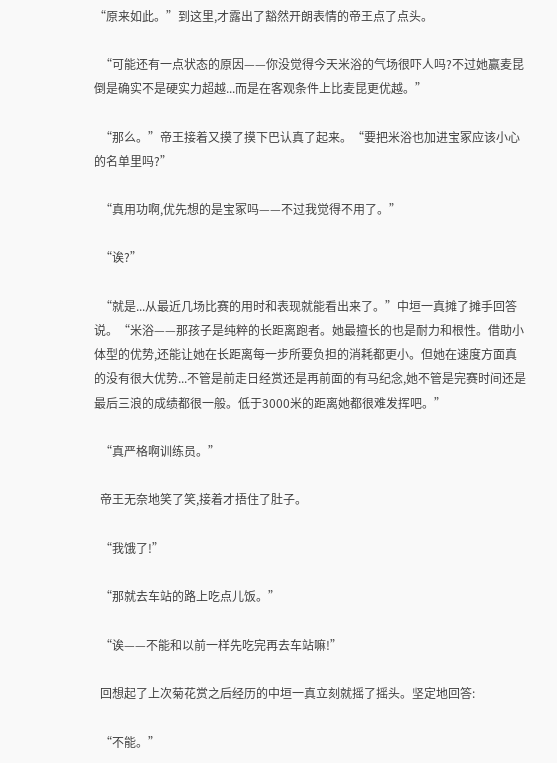“原来如此。”到这里,才露出了豁然开朗表情的帝王点了点头。

  “可能还有一点状态的原因——你没觉得今天米浴的气场很吓人吗?不过她赢麦昆倒是确实不是硬实力超越...而是在客观条件上比麦昆更优越。”

  “那么。”帝王接着又摸了摸下巴认真了起来。“要把米浴也加进宝冢应该小心的名单里吗?”

  “真用功啊,优先想的是宝冢吗——不过我觉得不用了。”

  “诶?”

  “就是...从最近几场比赛的用时和表现就能看出来了。”中垣一真摊了摊手回答说。“米浴——那孩子是纯粹的长距离跑者。她最擅长的也是耐力和根性。借助小体型的优势,还能让她在长距离每一步所要负担的消耗都更小。但她在速度方面真的没有很大优势...不管是前走日经赏还是再前面的有马纪念,她不管是完赛时间还是最后三浪的成绩都很一般。低于3000米的距离她都很难发挥吧。”

  “真严格啊训练员。”

  帝王无奈地笑了笑,接着才捂住了肚子。

  “我饿了!”

  “那就去车站的路上吃点儿饭。”

  “诶——不能和以前一样先吃完再去车站嘛!”

  回想起了上次菊花赏之后经历的中垣一真立刻就摇了摇头。坚定地回答:

  “不能。”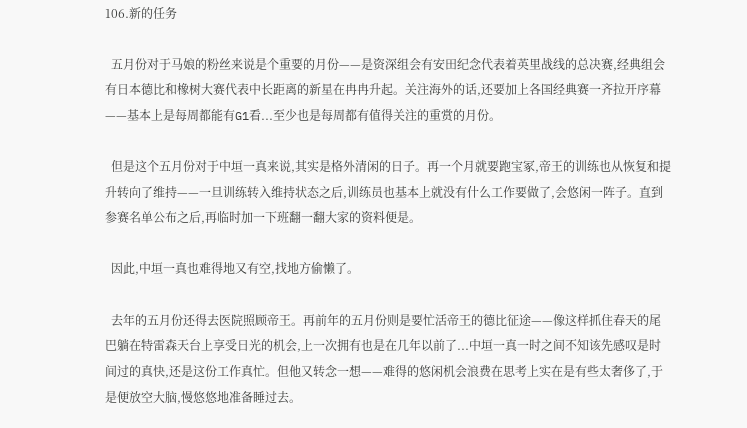106.新的任务

  五月份对于马娘的粉丝来说是个重要的月份——是资深组会有安田纪念代表着英里战线的总决赛,经典组会有日本德比和橡树大赛代表中长距离的新星在冉冉升起。关注海外的话,还要加上各国经典赛一齐拉开序幕——基本上是每周都能有G1看...至少也是每周都有值得关注的重赏的月份。

  但是这个五月份对于中垣一真来说,其实是格外清闲的日子。再一个月就要跑宝冢,帝王的训练也从恢复和提升转向了维持——一旦训练转入维持状态之后,训练员也基本上就没有什么工作要做了,会悠闲一阵子。直到参赛名单公布之后,再临时加一下班翻一翻大家的资料便是。

  因此,中垣一真也难得地又有空,找地方偷懒了。

  去年的五月份还得去医院照顾帝王。再前年的五月份则是要忙活帝王的德比征途——像这样抓住春天的尾巴躺在特雷森天台上享受日光的机会,上一次拥有也是在几年以前了...中垣一真一时之间不知该先感叹是时间过的真快,还是这份工作真忙。但他又转念一想——难得的悠闲机会浪费在思考上实在是有些太奢侈了,于是便放空大脑,慢悠悠地准备睡过去。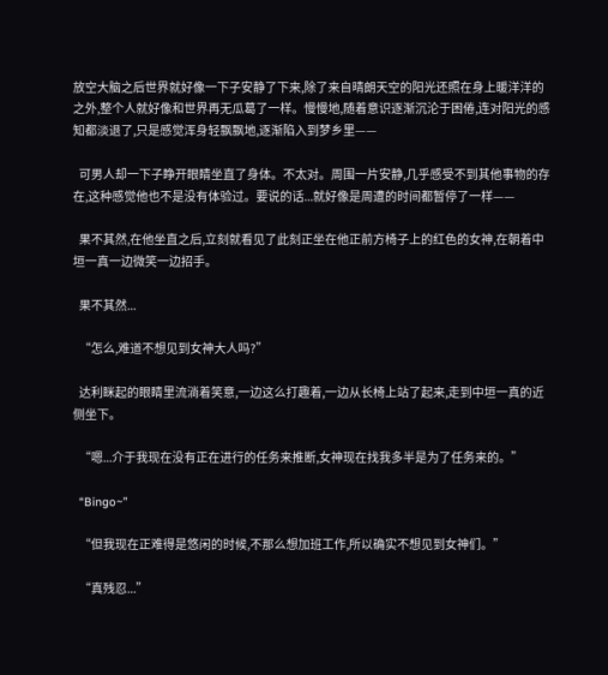放空大脑之后世界就好像一下子安静了下来,除了来自晴朗天空的阳光还照在身上暖洋洋的之外,整个人就好像和世界再无瓜葛了一样。慢慢地,随着意识逐渐沉沦于困倦,连对阳光的感知都淡退了,只是感觉浑身轻飘飘地,逐渐陷入到梦乡里——

  可男人却一下子睁开眼睛坐直了身体。不太对。周围一片安静,几乎感受不到其他事物的存在,这种感觉他也不是没有体验过。要说的话...就好像是周遭的时间都暂停了一样——

  果不其然,在他坐直之后,立刻就看见了此刻正坐在他正前方椅子上的红色的女神,在朝着中垣一真一边微笑一边招手。

  果不其然...

  “怎么,难道不想见到女神大人吗?”

  达利眯起的眼睛里流淌着笑意,一边这么打趣着,一边从长椅上站了起来,走到中垣一真的近侧坐下。

  “嗯...介于我现在没有正在进行的任务来推断,女神现在找我多半是为了任务来的。”

  “Bingo~”

  “但我现在正难得是悠闲的时候,不那么想加班工作,所以确实不想见到女神们。”

  “真残忍...”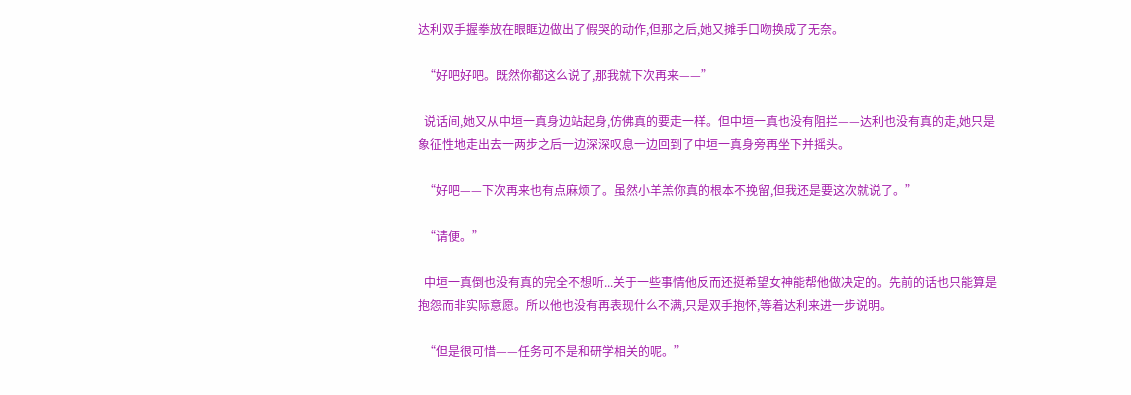达利双手握拳放在眼眶边做出了假哭的动作,但那之后,她又摊手口吻换成了无奈。

  “好吧好吧。既然你都这么说了,那我就下次再来——”

  说话间,她又从中垣一真身边站起身,仿佛真的要走一样。但中垣一真也没有阻拦——达利也没有真的走,她只是象征性地走出去一两步之后一边深深叹息一边回到了中垣一真身旁再坐下并摇头。

  “好吧——下次再来也有点麻烦了。虽然小羊羔你真的根本不挽留,但我还是要这次就说了。”

  “请便。”

  中垣一真倒也没有真的完全不想听...关于一些事情他反而还挺希望女神能帮他做决定的。先前的话也只能算是抱怨而非实际意愿。所以他也没有再表现什么不满,只是双手抱怀,等着达利来进一步说明。

  “但是很可惜——任务可不是和研学相关的呢。”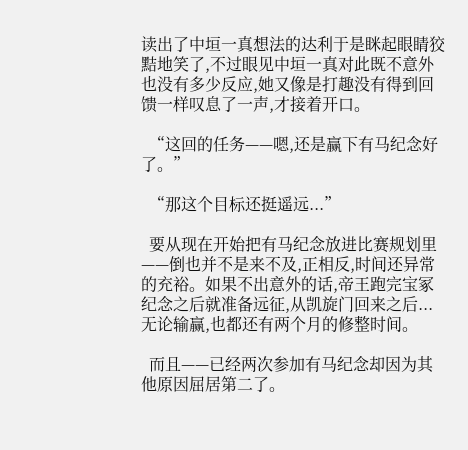读出了中垣一真想法的达利于是眯起眼睛狡黠地笑了,不过眼见中垣一真对此既不意外也没有多少反应,她又像是打趣没有得到回馈一样叹息了一声,才接着开口。

  “这回的任务——嗯,还是赢下有马纪念好了。”

  “那这个目标还挺遥远...”

  要从现在开始把有马纪念放进比赛规划里——倒也并不是来不及,正相反,时间还异常的充裕。如果不出意外的话,帝王跑完宝冢纪念之后就准备远征,从凯旋门回来之后...无论输赢,也都还有两个月的修整时间。

  而且——已经两次参加有马纪念却因为其他原因屈居第二了。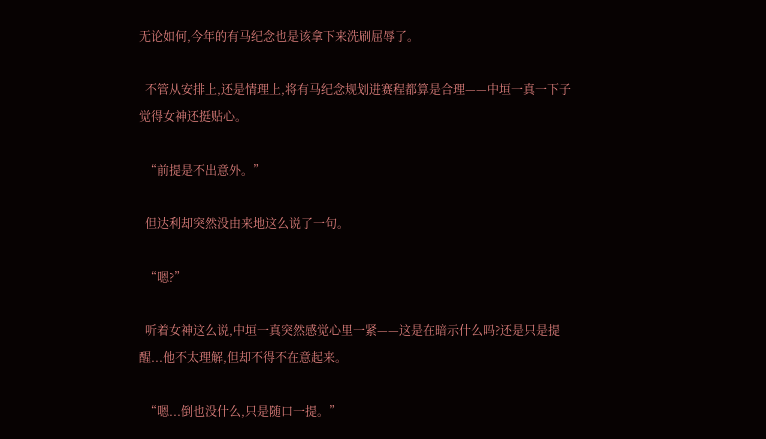无论如何,今年的有马纪念也是该拿下来洗刷屈辱了。

  不管从安排上,还是情理上,将有马纪念规划进赛程都算是合理——中垣一真一下子觉得女神还挺贴心。

  “前提是不出意外。”

  但达利却突然没由来地这么说了一句。

  “嗯?”

  听着女神这么说,中垣一真突然感觉心里一紧——这是在暗示什么吗?还是只是提醒...他不太理解,但却不得不在意起来。

  “嗯...倒也没什么,只是随口一提。”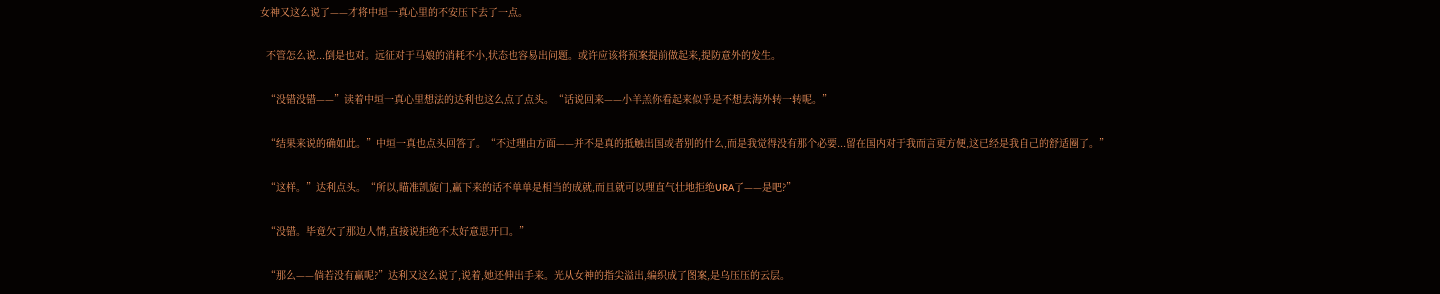女神又这么说了——才将中垣一真心里的不安压下去了一点。

  不管怎么说...倒是也对。远征对于马娘的消耗不小,状态也容易出问题。或许应该将预案提前做起来,提防意外的发生。

  “没错没错——”读着中垣一真心里想法的达利也这么点了点头。“话说回来——小羊羔你看起来似乎是不想去海外转一转呢。”

  “结果来说的确如此。”中垣一真也点头回答了。“不过理由方面——并不是真的抵触出国或者别的什么,而是我觉得没有那个必要...留在国内对于我而言更方便,这已经是我自己的舒适圈了。”

  “这样。”达利点头。“所以,瞄准凯旋门,赢下来的话不单单是相当的成就,而且就可以理直气壮地拒绝URA了——是吧?”

  “没错。毕竟欠了那边人情,直接说拒绝不太好意思开口。”

  “那么——倘若没有赢呢?”达利又这么说了,说着,她还伸出手来。光从女神的指尖溢出,编织成了图案,是乌压压的云层。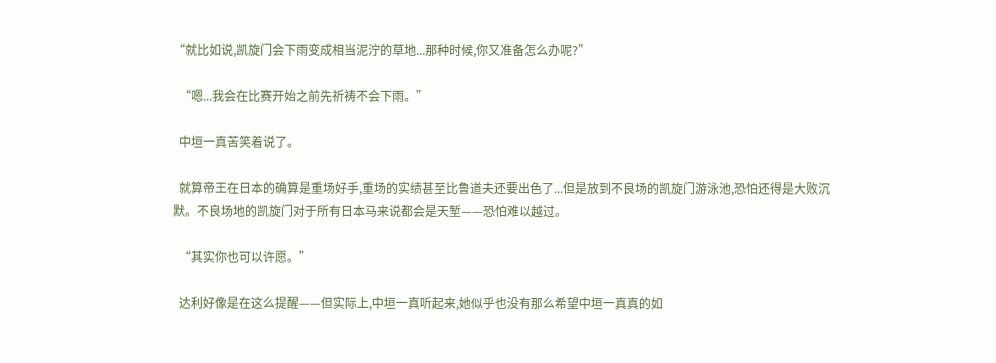“就比如说,凯旋门会下雨变成相当泥泞的草地...那种时候,你又准备怎么办呢?”

  “嗯...我会在比赛开始之前先祈祷不会下雨。”

  中垣一真苦笑着说了。

  就算帝王在日本的确算是重场好手,重场的实绩甚至比鲁道夫还要出色了...但是放到不良场的凯旋门游泳池,恐怕还得是大败沉默。不良场地的凯旋门对于所有日本马来说都会是天堑——恐怕难以越过。

  “其实你也可以许愿。”

  达利好像是在这么提醒——但实际上,中垣一真听起来,她似乎也没有那么希望中垣一真真的如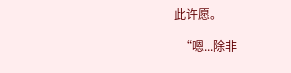此许愿。

  “嗯...除非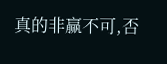真的非赢不可,否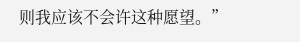则我应该不会许这种愿望。”